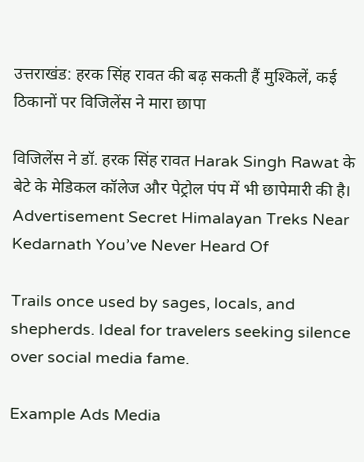उत्तराखंड: हरक सिंह रावत की बढ़ सकती हैं मुश्किलें, कई ठिकानों पर विजिलेंस ने मारा छापा

विजिलेंस ने डॉ. हरक सिंह रावत Harak Singh Rawat के बेटे के मेडिकल कॉलेज और पेट्रोल पंप में भी छापेमारी की है।
Advertisement Secret Himalayan Treks Near Kedarnath You’ve Never Heard Of

Trails once used by sages, locals, and shepherds. Ideal for travelers seeking silence over social media fame.

Example Ads Media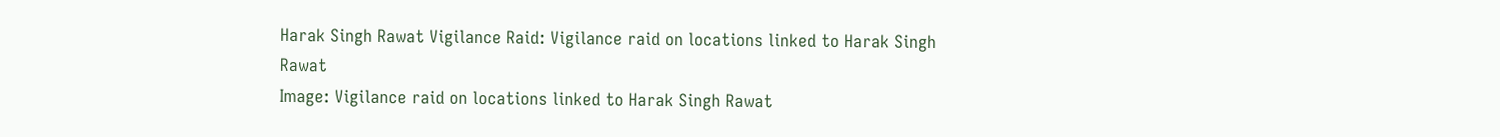Harak Singh Rawat Vigilance Raid: Vigilance raid on locations linked to Harak Singh Rawat
Image: Vigilance raid on locations linked to Harak Singh Rawat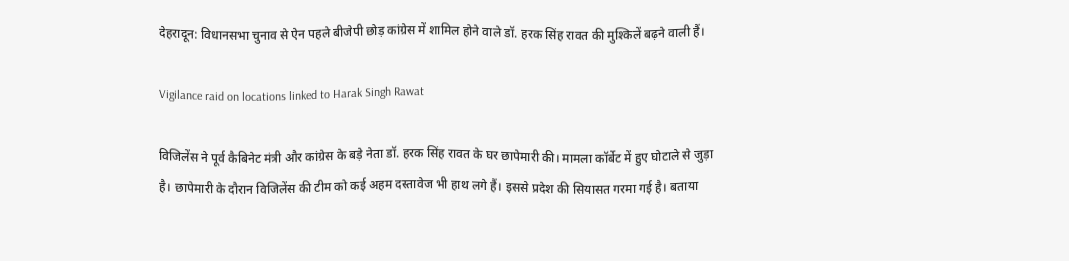देहरादून: विधानसभा चुनाव से ऐन पहले बीजेपी छोड़ कांग्रेस में शामिल होने वाले डॉ. हरक सिंह रावत की मुश्किलें बढ़ने वाली हैं।

Vigilance raid on locations linked to Harak Singh Rawat

विजिलेंस ने पूर्व कैबिनेट मंत्री और कांग्रेस के बड़े नेता डॉ. हरक सिंह रावत के घर छापेमारी की। मामला कॉर्बेट में हुए घोटाले से जुड़ा है। छापेमारी के दौरान विजिलेंस की टीम को कई अहम दस्तावेज भी हाथ लगे हैं। इससे प्रदेश की सियासत गरमा गई है। बताया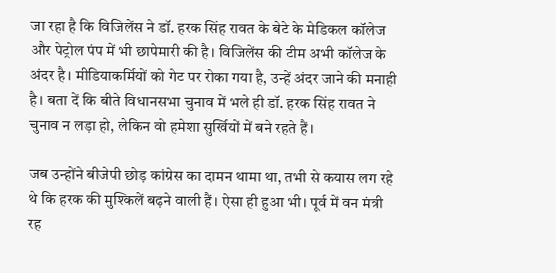जा रहा है कि विजिलेंस ने डॉ. हरक सिंह रावत के बेटे के मेडिकल कॉलेज और पेट्रोल पंप में भी छापेमारी की है। विजिलेंस की टीम अभी कॉलेज के अंदर है। मीडियाकर्मियों को गेट पर रोका गया है, उन्हें अंदर जाने की मनाही है। बता दें कि बीते विधानसभा चुनाव में भले ही डॉ. हरक सिंह रावत ने चुनाव न लड़ा हो, लेकिन वो हमेशा सुर्खियों में बने रहते हैं।

जब उन्होंने बीजेपी छोड़ कांग्रेस का दामन थामा था, तभी से कयास लग रहे थे कि हरक की मुश्किलें बढ़ने वाली हैं। ऐसा ही हुआ भी। पूर्व में वन मंत्री रह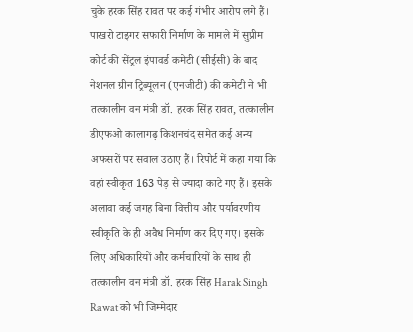चुके हरक सिंह रावत पर कई गंभीर आरोप लगे हैं। पाखरो टाइगर सफारी निर्माण के मामले में सुप्रीम कोर्ट की सेंट्रल इंपावर्ड कमेटी (सीईसी) के बाद नेशनल ग्रीन ट्रिब्यूलन (एनजीटी) की कमेटी ने भी तत्कालीन वन मंत्री डॉ. हरक सिंह रावत, तत्कालीन डीएफओ कालागढ़ किशनचंद समेत कई अन्य अफसरों पर सवाल उठाए हैं। रिपोर्ट में कहा गया कि वहां स्वीकृत 163 पेड़ से ज्यादा काटे गए हैं। इसके अलावा कई जगह बिना वित्तीय और पर्यावरणीय स्वीकृति के ही अवैध निर्माण कर दिए गए। इसके लिए अधिकारियों और कर्मचारियों के साथ ही तत्कालीन वन मंत्री डॉ. हरक सिंह Harak Singh Rawat को भी जिम्मेदार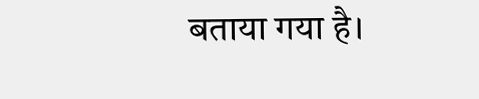बताया गया है।